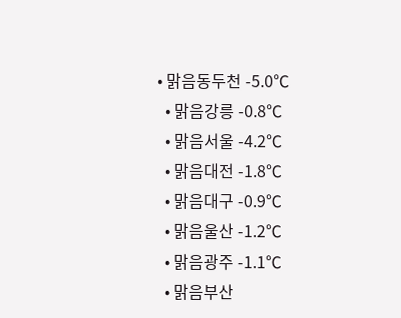• 맑음동두천 -5.0℃
  • 맑음강릉 -0.8℃
  • 맑음서울 -4.2℃
  • 맑음대전 -1.8℃
  • 맑음대구 -0.9℃
  • 맑음울산 -1.2℃
  • 맑음광주 -1.1℃
  • 맑음부산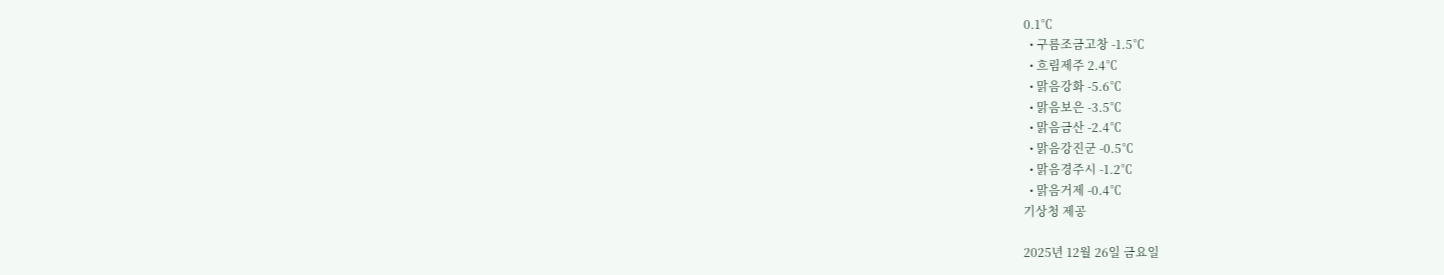0.1℃
  • 구름조금고창 -1.5℃
  • 흐림제주 2.4℃
  • 맑음강화 -5.6℃
  • 맑음보은 -3.5℃
  • 맑음금산 -2.4℃
  • 맑음강진군 -0.5℃
  • 맑음경주시 -1.2℃
  • 맑음거제 -0.4℃
기상청 제공

2025년 12월 26일 금요일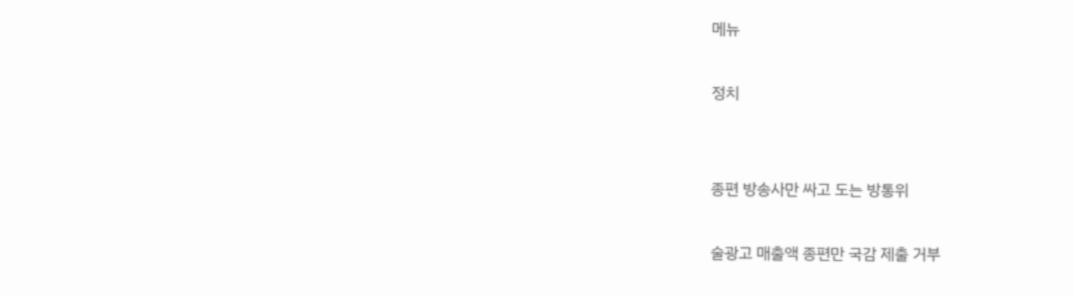메뉴

정치


종편 방송사만 싸고 도는 방통위

술광고 매출액 종편만 국감 제출 거부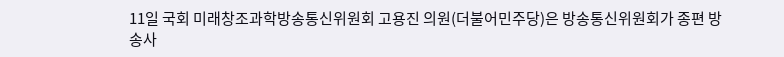11일 국회 미래창조과학방송통신위원회 고용진 의원(더불어민주당)은 방송통신위원회가 종편 방송사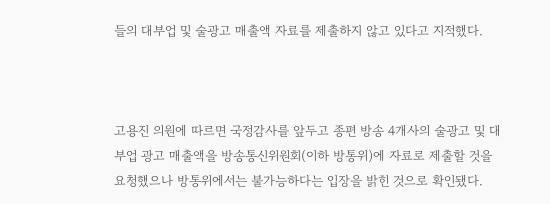들의 대부업 및 술광고 매출액 자료를 제출하지 않고 있다고 지적했다.



고용진 의원에 따르면 국정감사를 앞두고 종편 방송 4개사의 술광고 및 대부업 광고 매출액을 방송통신위원회(이하 방통위)에 자료로 제출할 것을 요청했으나 방통위에서는 불가능하다는 입장을 밝힌 것으로 확인됐다.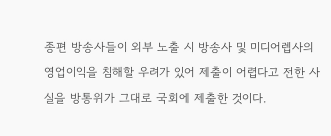종편 방송사들이 외부 노출 시 방송사 및 미디어렙사의 영업이익을 침해할 우려가 있어 제출이 어렵다고 전한 사실을 방통위가 그대로 국회에 제출한 것이다.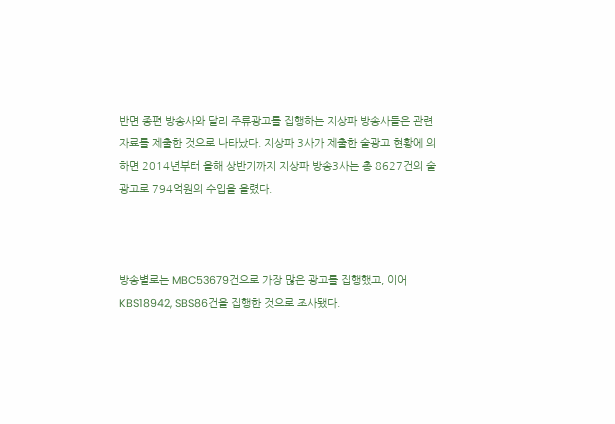반면 종편 방송사와 달리 주류광고를 집행하는 지상파 방송사들은 관련 자료를 제출한 것으로 나타났다. 지상파 3사가 제출한 술광고 현황에 의하면 2014년부터 올해 상반기까지 지상파 방송3사는 총 8627건의 술광고로 794억원의 수입을 올렸다.



방송별로는 MBC53679건으로 가장 많은 광고를 집행했고, 이어 KBS18942, SBS86건을 집행한 것으로 조사됐다.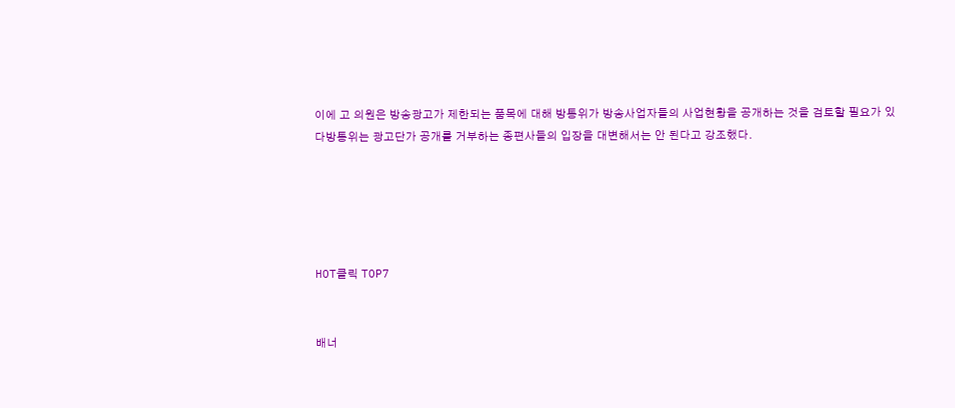이에 고 의원은 방송광고가 제한되는 품목에 대해 방통위가 방송사업자들의 사업현황을 공개하는 것을 검토할 필요가 있다방통위는 광고단가 공개를 거부하는 종편사들의 입장을 대변해서는 안 된다고 강조했다.





HOT클릭 TOP7


배너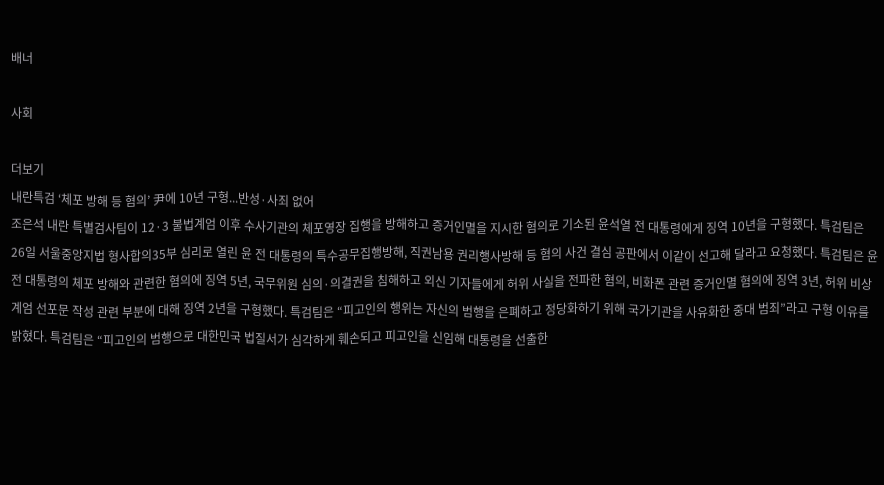배너

사회

더보기
내란특검 ‘체포 방해 등 혐의’ 尹에 10년 구형...반성·사죄 없어
조은석 내란 특별검사팀이 12·3 불법계엄 이후 수사기관의 체포영장 집행을 방해하고 증거인멸을 지시한 혐의로 기소된 윤석열 전 대통령에게 징역 10년을 구형했다. 특검팀은 26일 서울중앙지법 형사합의35부 심리로 열린 윤 전 대통령의 특수공무집행방해, 직권남용 권리행사방해 등 혐의 사건 결심 공판에서 이같이 선고해 달라고 요청했다. 특검팀은 윤 전 대통령의 체포 방해와 관련한 혐의에 징역 5년, 국무위원 심의·의결권을 침해하고 외신 기자들에게 허위 사실을 전파한 혐의, 비화폰 관련 증거인멸 혐의에 징역 3년, 허위 비상계엄 선포문 작성 관련 부분에 대해 징역 2년을 구형했다. 특검팀은 “피고인의 행위는 자신의 범행을 은폐하고 정당화하기 위해 국가기관을 사유화한 중대 범죄”라고 구형 이유를 밝혔다. 특검팀은 “피고인의 범행으로 대한민국 법질서가 심각하게 훼손되고 피고인을 신임해 대통령을 선출한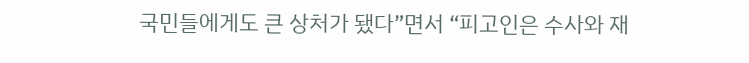국민들에게도 큰 상처가 됐다”면서 “피고인은 수사와 재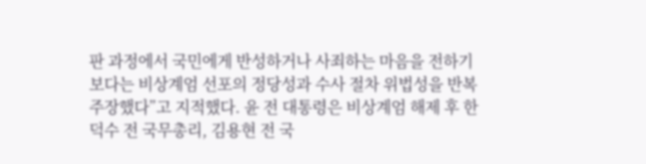판 과정에서 국민에게 반성하거나 사죄하는 마음을 전하기보다는 비상계엄 선포의 정당성과 수사 절차 위법성을 반복 주장했다”고 지적했다. 윤 전 대통령은 비상계엄 해제 후 한덕수 전 국무총리, 김용현 전 국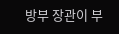방부 장관이 부